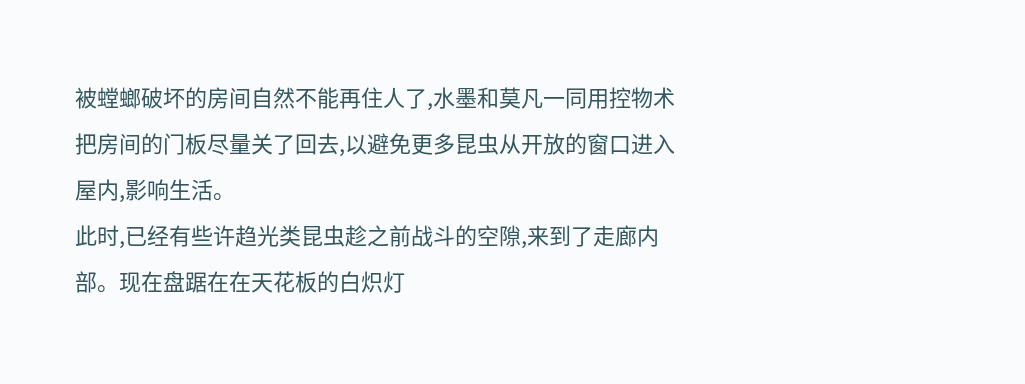被螳螂破坏的房间自然不能再住人了,水墨和莫凡一同用控物术把房间的门板尽量关了回去,以避免更多昆虫从开放的窗口进入屋内,影响生活。
此时,已经有些许趋光类昆虫趁之前战斗的空隙,来到了走廊内部。现在盘踞在在天花板的白炽灯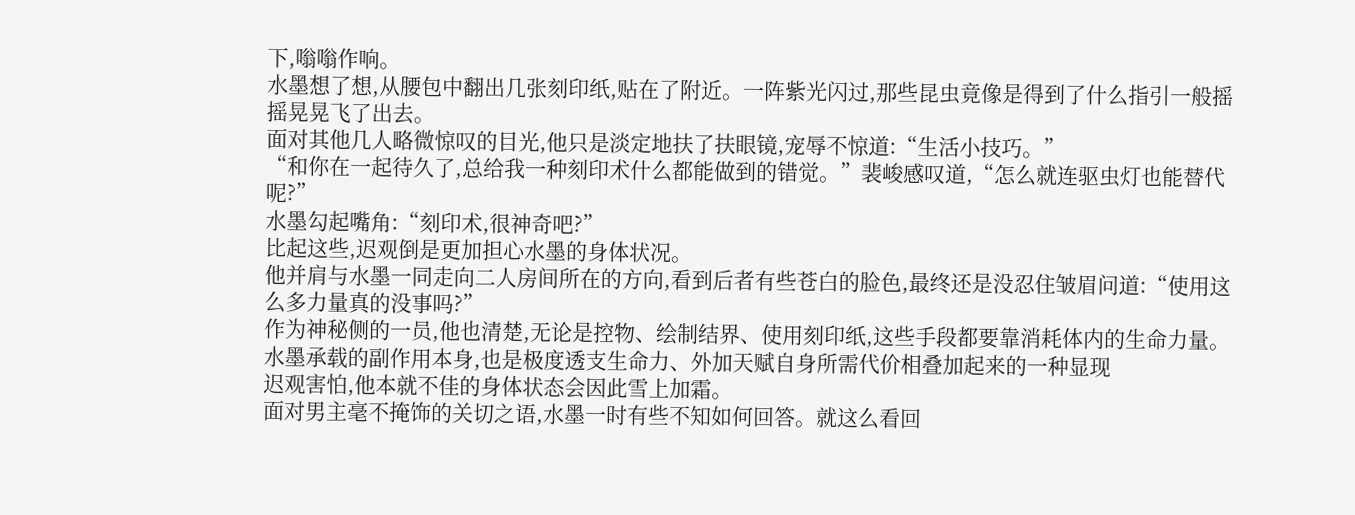下,嗡嗡作响。
水墨想了想,从腰包中翻出几张刻印纸,贴在了附近。一阵紫光闪过,那些昆虫竟像是得到了什么指引一般摇摇晃晃飞了出去。
面对其他几人略微惊叹的目光,他只是淡定地扶了扶眼镜,宠辱不惊道:“生活小技巧。”
“和你在一起待久了,总给我一种刻印术什么都能做到的错觉。”裴峻感叹道,“怎么就连驱虫灯也能替代呢?”
水墨勾起嘴角:“刻印术,很神奇吧?”
比起这些,迟观倒是更加担心水墨的身体状况。
他并肩与水墨一同走向二人房间所在的方向,看到后者有些苍白的脸色,最终还是没忍住皱眉问道:“使用这么多力量真的没事吗?”
作为神秘侧的一员,他也清楚,无论是控物、绘制结界、使用刻印纸,这些手段都要靠消耗体内的生命力量。
水墨承载的副作用本身,也是极度透支生命力、外加天赋自身所需代价相叠加起来的一种显现
迟观害怕,他本就不佳的身体状态会因此雪上加霜。
面对男主毫不掩饰的关切之语,水墨一时有些不知如何回答。就这么看回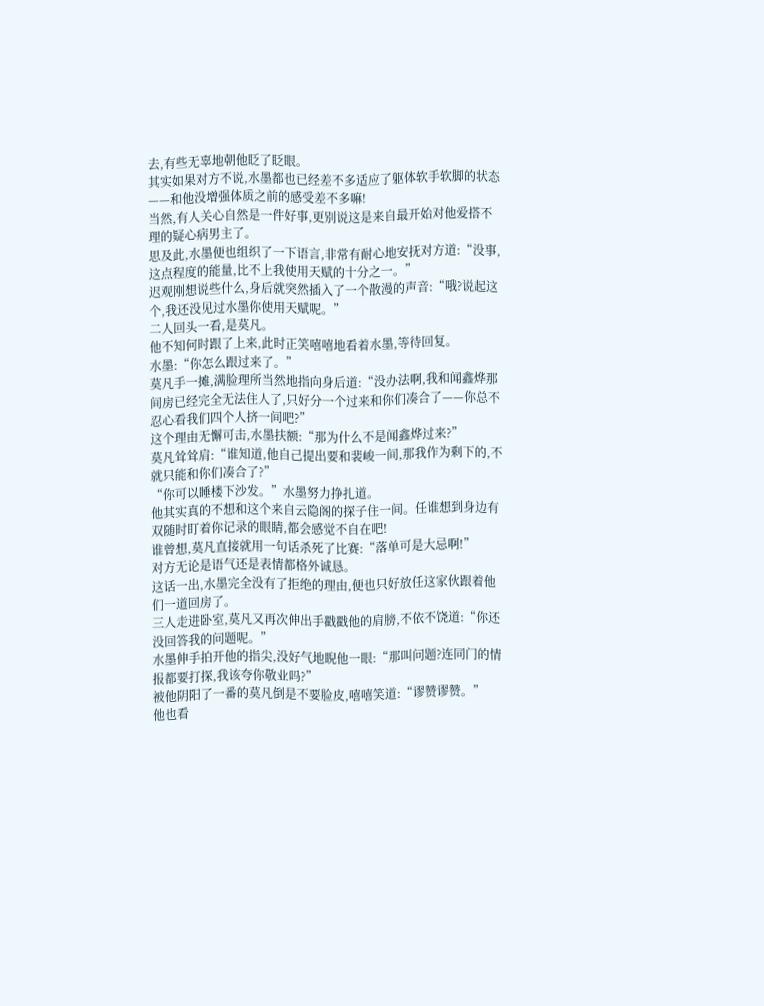去,有些无辜地朝他眨了眨眼。
其实如果对方不说,水墨都也已经差不多适应了躯体软手软脚的状态——和他没增强体质之前的感受差不多嘛!
当然,有人关心自然是一件好事,更别说这是来自最开始对他爱搭不理的疑心病男主了。
思及此,水墨便也组织了一下语言,非常有耐心地安抚对方道:“没事,这点程度的能量,比不上我使用天赋的十分之一。”
迟观刚想说些什么,身后就突然插入了一个散漫的声音:“哦?说起这个,我还没见过水墨你使用天赋呢。”
二人回头一看,是莫凡。
他不知何时跟了上来,此时正笑嘻嘻地看着水墨,等待回复。
水墨:“你怎么跟过来了。”
莫凡手一摊,满脸理所当然地指向身后道:“没办法啊,我和闻鑫烨那间房已经完全无法住人了,只好分一个过来和你们凑合了——你总不忍心看我们四个人挤一间吧?”
这个理由无懈可击,水墨扶额:“那为什么不是闻鑫烨过来?”
莫凡耸耸肩:“谁知道,他自己提出要和裴峻一间,那我作为剩下的,不就只能和你们凑合了?”
“你可以睡楼下沙发。”水墨努力挣扎道。
他其实真的不想和这个来自云隐阁的探子住一间。任谁想到身边有双随时盯着你记录的眼睛,都会感觉不自在吧!
谁曾想,莫凡直接就用一句话杀死了比赛:“落单可是大忌啊!”
对方无论是语气还是表情都格外诚恳。
这话一出,水墨完全没有了拒绝的理由,便也只好放任这家伙跟着他们一道回房了。
三人走进卧室,莫凡又再次伸出手戳戳他的肩膀,不依不饶道:“你还没回答我的问题呢。”
水墨伸手拍开他的指尖,没好气地睨他一眼:“那叫问题?连同门的情报都要打探,我该夸你敬业吗?”
被他阴阳了一番的莫凡倒是不要脸皮,嘻嘻笑道:“谬赞谬赞。”
他也看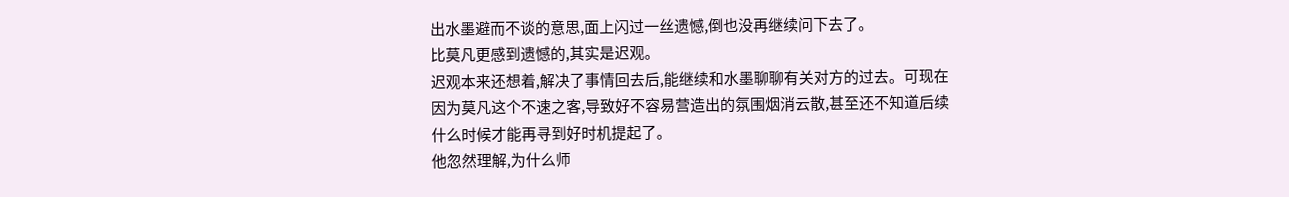出水墨避而不谈的意思,面上闪过一丝遗憾,倒也没再继续问下去了。
比莫凡更感到遗憾的,其实是迟观。
迟观本来还想着,解决了事情回去后,能继续和水墨聊聊有关对方的过去。可现在因为莫凡这个不速之客,导致好不容易营造出的氛围烟消云散,甚至还不知道后续什么时候才能再寻到好时机提起了。
他忽然理解,为什么师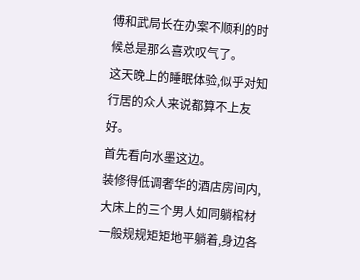傅和武局长在办案不顺利的时候总是那么喜欢叹气了。
这天晚上的睡眠体验,似乎对知行居的众人来说都算不上友好。
首先看向水墨这边。
装修得低调奢华的酒店房间内,大床上的三个男人如同躺棺材一般规规矩矩地平躺着,身边各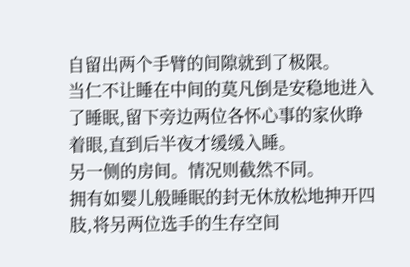自留出两个手臂的间隙就到了极限。
当仁不让睡在中间的莫凡倒是安稳地进入了睡眠,留下旁边两位各怀心事的家伙睁着眼,直到后半夜才缓缓入睡。
另一侧的房间。情况则截然不同。
拥有如婴儿般睡眠的封无休放松地抻开四肢,将另两位选手的生存空间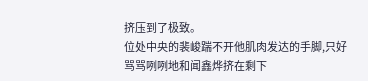挤压到了极致。
位处中央的裴峻踹不开他肌肉发达的手脚,只好骂骂咧咧地和闻鑫烨挤在剩下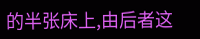的半张床上,由后者这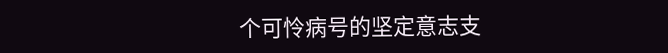个可怜病号的坚定意志支